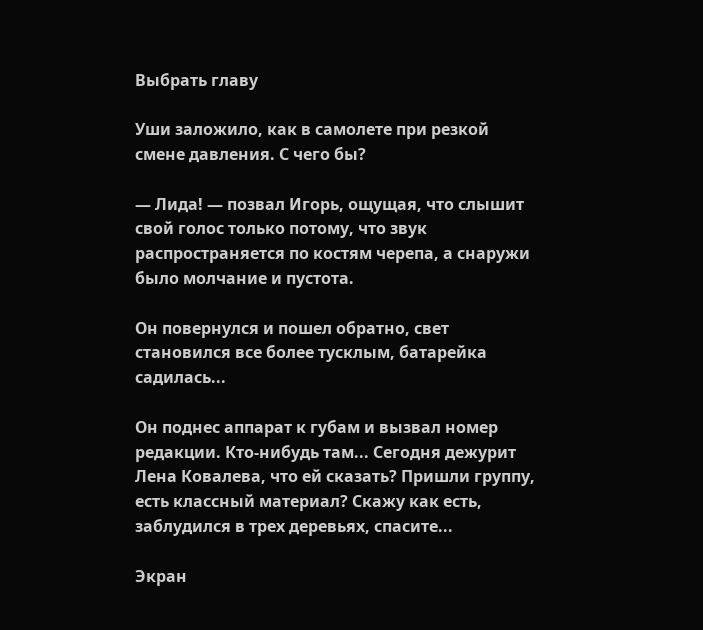Выбрать главу

Уши заложило, как в самолете при резкой смене давления. С чего бы?

— Лида! — позвал Игорь, ощущая, что слышит свой голос только потому, что звук распространяется по костям черепа, а снаружи было молчание и пустота.

Он повернулся и пошел обратно, свет становился все более тусклым, батарейка садилась...

Он поднес аппарат к губам и вызвал номер редакции. Кто-нибудь там... Сегодня дежурит Лена Ковалева, что ей сказать? Пришли группу, есть классный материал? Скажу как есть, заблудился в трех деревьях, спасите...

Экран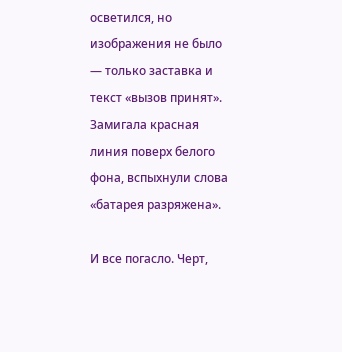осветился, но изображения не было — только заставка и текст «вызов принят». Замигала красная линия поверх белого фона, вспыхнули слова «батарея разряжена».

И все погасло. Черт,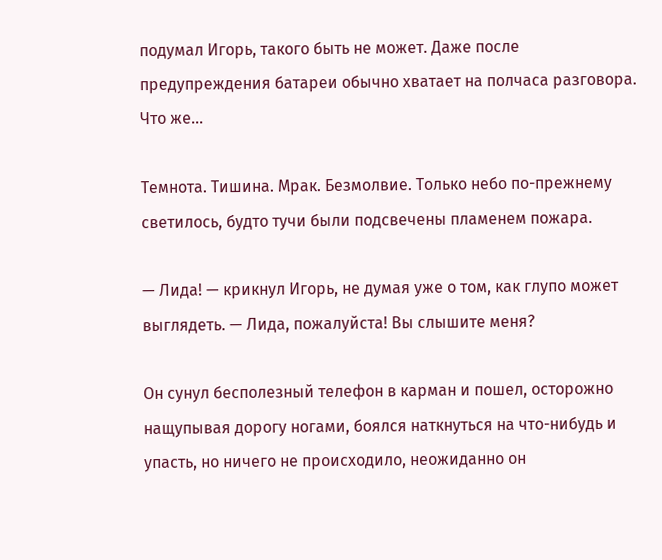подумал Игорь, такого быть не может. Даже после предупреждения батареи обычно хватает на полчаса разговора. Что же...

Темнота. Тишина. Мрак. Безмолвие. Только небо по-прежнему светилось, будто тучи были подсвечены пламенем пожара.

— Лида! — крикнул Игорь, не думая уже о том, как глупо может выглядеть. — Лида, пожалуйста! Вы слышите меня?

Он сунул бесполезный телефон в карман и пошел, осторожно нащупывая дорогу ногами, боялся наткнуться на что-нибудь и упасть, но ничего не происходило, неожиданно он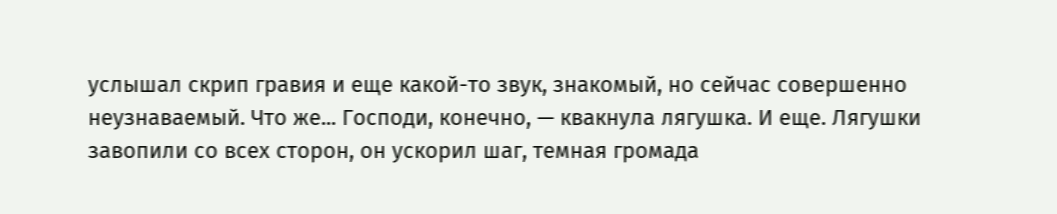услышал скрип гравия и еще какой-то звук, знакомый, но сейчас совершенно неузнаваемый. Что же... Господи, конечно, — квакнула лягушка. И еще. Лягушки завопили со всех сторон, он ускорил шаг, темная громада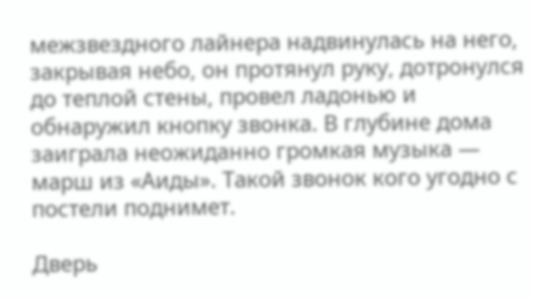межзвездного лайнера надвинулась на него, закрывая небо, он протянул руку, дотронулся до теплой стены, провел ладонью и обнаружил кнопку звонка. В глубине дома заиграла неожиданно громкая музыка — марш из «Аиды». Такой звонок кого угодно с постели поднимет.

Дверь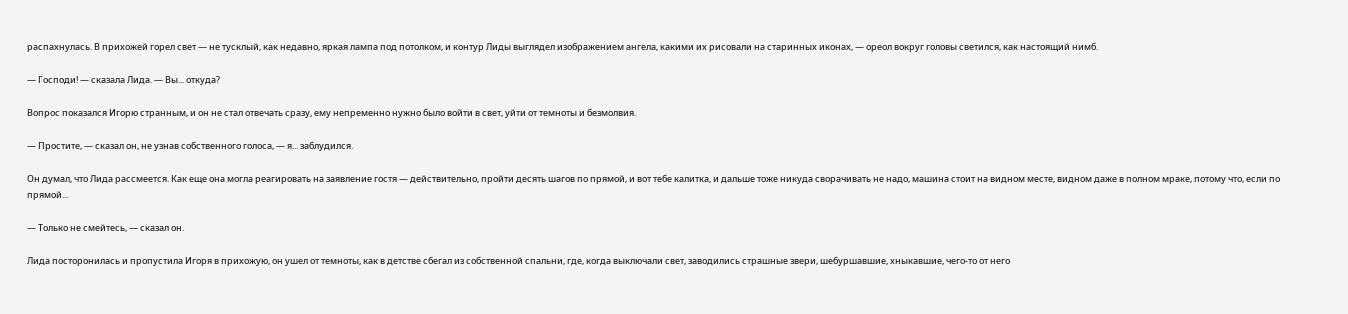распахнулась. В прихожей горел свет — не тусклый, как недавно, яркая лампа под потолком, и контур Лиды выглядел изображением ангела, какими их рисовали на старинных иконах, — ореол вокруг головы светился, как настоящий нимб.

— Господи! — сказала Лида. — Вы... откуда?

Вопрос показался Игорю странным, и он не стал отвечать сразу, ему непременно нужно было войти в свет, уйти от темноты и безмолвия.

— Простите, — сказал он, не узнав собственного голоса, — я... заблудился.

Он думал, что Лида рассмеется. Как еще она могла реагировать на заявление гостя — действительно, пройти десять шагов по прямой, и вот тебе калитка, и дальше тоже никуда сворачивать не надо, машина стоит на видном месте, видном даже в полном мраке, потому что, если по прямой...

— Только не смейтесь, — сказал он.

Лида посторонилась и пропустила Игоря в прихожую, он ушел от темноты, как в детстве сбегал из собственной спальни, где, когда выключали свет, заводились страшные звери, шебуршавшие, хныкавшие, чего-то от него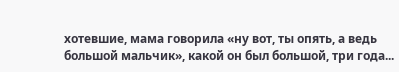хотевшие, мама говорила «ну вот, ты опять, а ведь большой мальчик», какой он был большой, три года...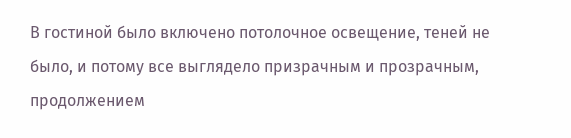В гостиной было включено потолочное освещение, теней не было, и потому все выглядело призрачным и прозрачным, продолжением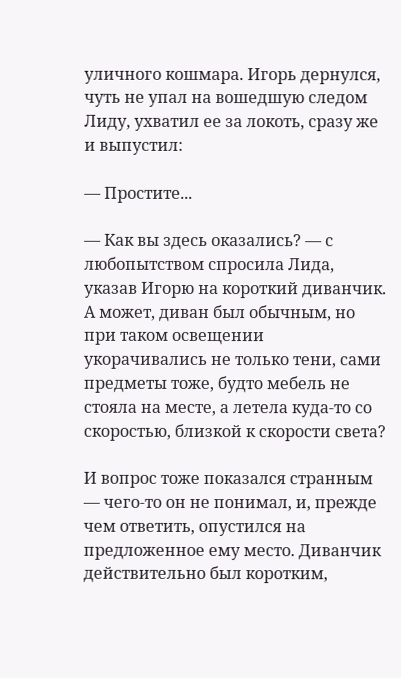уличного кошмара. Игорь дернулся, чуть не упал на вошедшую следом Лиду, ухватил ее за локоть, сразу же и выпустил:

— Простите...

— Как вы здесь оказались? — с любопытством спросила Лида, указав Игорю на короткий диванчик. А может, диван был обычным, но при таком освещении укорачивались не только тени, сами предметы тоже, будто мебель не стояла на месте, а летела куда-то со скоростью, близкой к скорости света?

И вопрос тоже показался странным — чего-то он не понимал, и, прежде чем ответить, опустился на предложенное ему место. Диванчик действительно был коротким,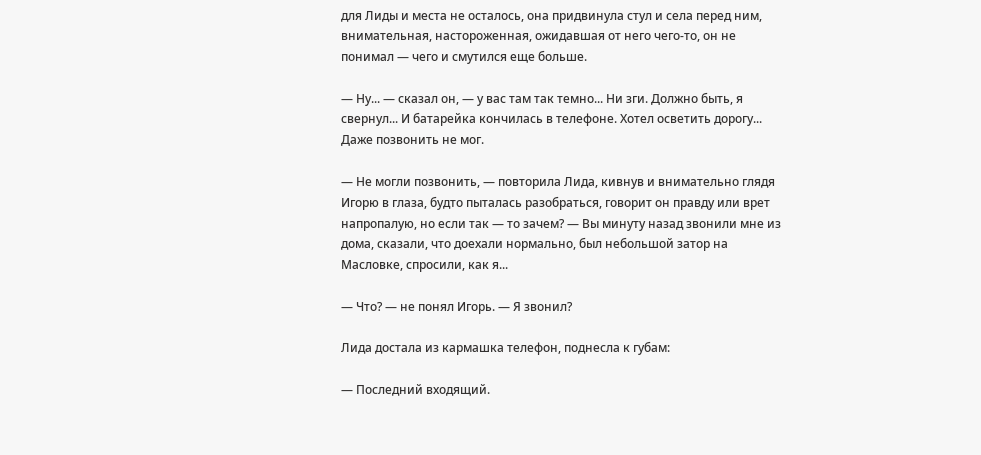для Лиды и места не осталось, она придвинула стул и села перед ним, внимательная, настороженная, ожидавшая от него чего-то, он не понимал — чего и смутился еще больше.

— Ну... — сказал он, — у вас там так темно... Ни зги. Должно быть, я свернул... И батарейка кончилась в телефоне. Хотел осветить дорогу... Даже позвонить не мог.

— Не могли позвонить, — повторила Лида, кивнув и внимательно глядя Игорю в глаза, будто пыталась разобраться, говорит он правду или врет напропалую, но если так — то зачем? — Вы минуту назад звонили мне из дома, сказали, что доехали нормально, был небольшой затор на Масловке, спросили, как я...

— Что? — не понял Игорь. — Я звонил?

Лида достала из кармашка телефон, поднесла к губам:

— Последний входящий.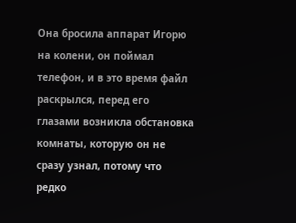Она бросила аппарат Игорю на колени, он поймал телефон, и в это время файл раскрылся, перед его глазами возникла обстановка комнаты, которую он не сразу узнал, потому что редко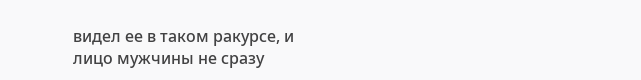видел ее в таком ракурсе, и лицо мужчины не сразу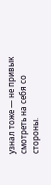узнал тоже — не привык смотреть на себя со стороны.